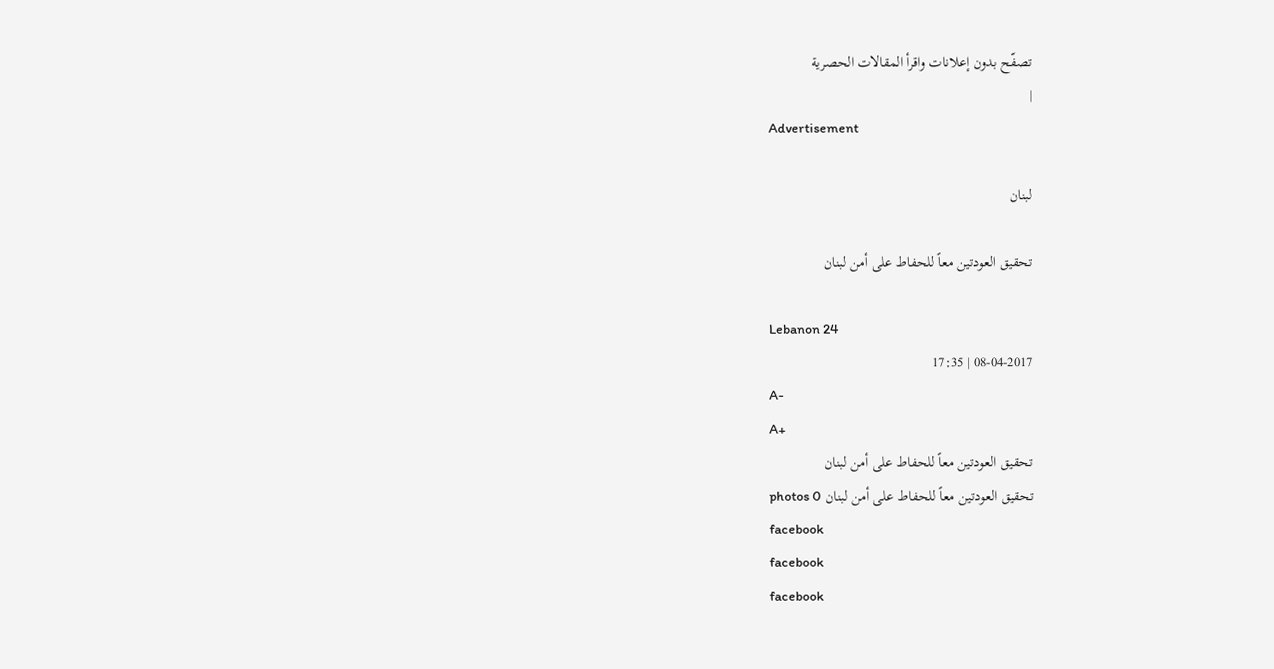تصفّح بدون إعلانات واقرأ المقالات الحصرية
|
Advertisement

لبنان

تحقيق العودتين معاً للحفاط على أمن لبنان

Lebanon 24
08-04-2017 | 17:35
A-
A+
تحقيق العودتين معاً للحفاط على أمن لبنان
تحقيق العودتين معاً للحفاط على أمن لبنان photos 0
facebook
facebook
facebook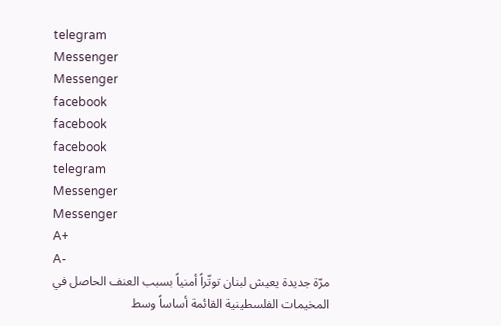telegram
Messenger
Messenger
facebook
facebook
facebook
telegram
Messenger
Messenger
A+
A-
مرّة جديدة يعيش لبنان توتّراً أمنياً بسبب العنف الحاصل في المخيمات الفلسطينية القائمة أساساً وسط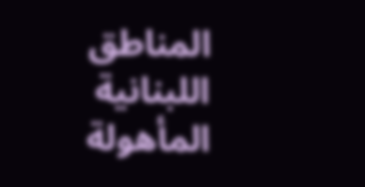المناطق اللبنانية المأهولة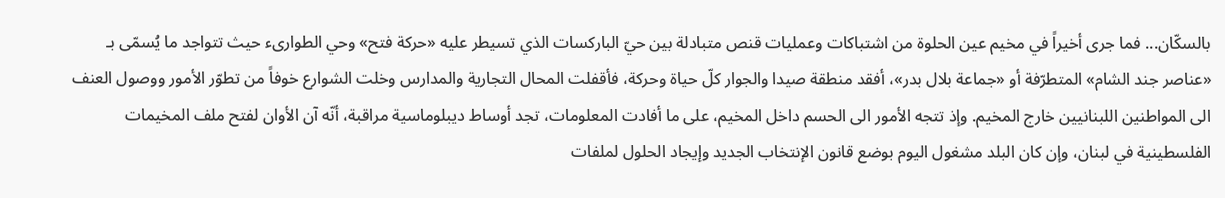بالسكّان... فما جرى أخيراً في مخيم عين الحلوة من اشتباكات وعمليات قنص متبادلة بين حيّ الباركسات الذي تسيطر عليه «حركة فتح» وحي الطوارىء حيث تتواجد ما يُسمّى بـ «عناصر جند الشام» المتطرّفة أو «جماعة بلال بدر»، أفقد منطقة صيدا والجوار كلّ حياة وحركة، فأقفلت المحال التجارية والمدارس وخلت الشوارع خوفاً من تطوّر الأمور ووصول العنف الى المواطنين اللبنانيين خارج المخيم. وإذ تتجه الأمور الى الحسم داخل المخيم، على ما أفادت المعلومات، تجد أوساط ديبلوماسية مراقبة، أنّه آن الأوان لفتح ملف المخيمات الفلسطينية في لبنان، وإن كان البلد مشغول اليوم بوضع قانون الإنتخاب الجديد وإيجاد الحلول لملفات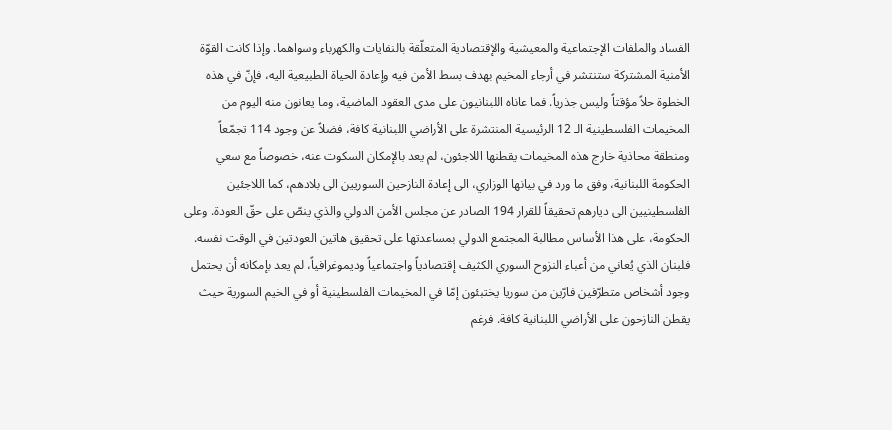الفساد والملفات الإجتماعية والمعيشية والإقتصادية المتعلّقة بالنفايات والكهرباء وسواهما. وإذا كانت القوّة الأمنية المشتركة ستنتشر في أرجاء المخيم بهدف بسط الأمن فيه وإعادة الحياة الطبيعية اليه، فإنّ في هذه الخطوة حلاً مؤقتاً وليس جذرياً. فما عاناه اللبنانيون على مدى العقود الماضية، وما يعانون منه اليوم من المخيمات الفلسطينية الـ 12 الرئيسية المنتشرة على الأراضي اللبنانية كافة، فضلاً عن وجود 114 تجمّعاً ومنطقة محاذية خارج هذه المخيمات يقطنها اللاجئون، لم يعد بالإمكان السكوت عنه، خصوصاً مع سعي الحكومة اللبنانية، وفق ما ورد في بيانها الوزاري، الى إعادة النازحين السوريين الى بلادهم، كما اللاجئين الفلسطينيين الى ديارهم تحقيقاً للقرار 194 الصادر عن مجلس الأمن الدولي والذي ينصّ على حقّ العودة. وعلى الحكومة، على هذا الأساس مطالبة المجتمع الدولي بمساعدتها على تحقيق هاتين العودتين في الوقت نفسه. فلبنان الذي يُعاني من أعباء النزوح السوري الكثيف إقتصادياً واجتماعياً وديموغرافياً، لم يعد بإمكانه أن يحتمل وجود أشخاص متطرّفين فارّين من سوريا يختبئون إمّا في المخيمات الفلسطينية أو في الخيم السورية حيث يقطن النازحون على الأراضي اللبنانية كافة. فرغم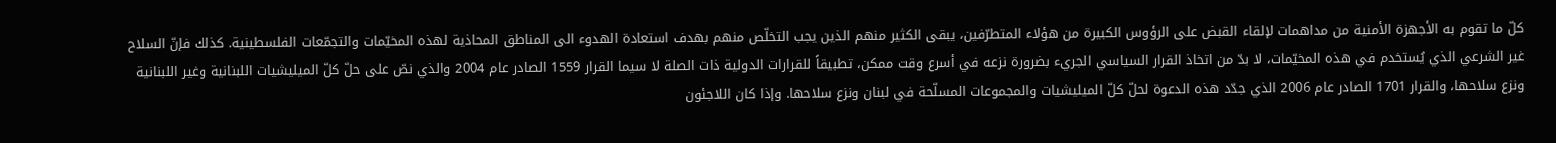كلّ ما تقوم به الأجهزة الأمنية من مداهمات لإلقاء القبض على الرؤوس الكبيرة من هؤلاء المتطرّفين، يبقى الكثير منهم الذين يجب التخلّص منهم بهدف استعادة الهدوء الى المناطق المحاذية لهذه المخيّمات والتجمّعات الفلسطينية. كذلك فإنّ السلاح غير الشرعي الذي يُستخدم في هذه المخيّمات، لا بدّ من اتخاذ القرار السياسي الجريء بضرورة نزعه في أسرع وقت ممكن، تطبيقاً للقرارات الدولية ذات الصلة لا سيما القرار 1559 الصادر عام 2004 والذي نصّ على حلّ كلّ الميليشيات اللبنانية وغير اللبنانية ونزع سلاحها، والقرار 1701 الصادر عام 2006 الذي جدّد هذه الدعوة لحلّ كلّ الميليشيات والمجموعات المسلّحة في لبنان ونزع سلاحها. وإذا كان اللاجئون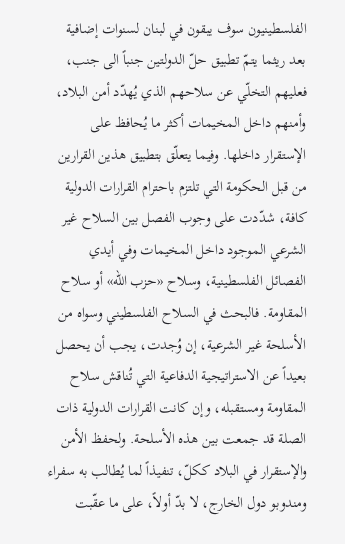الفلسطينيون سوف يبقون في لبنان لسنوات إضافية بعد ريثما يتمّ تطبيق حلّ الدولتين جنباً الى جنب، فعليهم التخلّي عن سلاحهم الذي يُهدّد أمن البلاد، وأمنهم داخل المخيمات أكثر ما يُحافظ على الإستقرار داخلها. وفيما يتعلّق بتطبيق هذين القرارين من قبل الحكومة التي تلتزم باحترام القرارات الدولية كافة، شدّدت على وجوب الفصل بين السلاح غير الشرعي الموجود داخل المخيمات وفي أيدي الفصائل الفلسطينية، وسلاح «حزب الله» أو سلاح المقاومة. فالبحث في السلاح الفلسطيني وسواه من الأسلحة غير الشرعية، إن وُجدت، يجب أن يحصل بعيداً عن الاستراتيجية الدفاعية التي تُناقش سلاح المقاومة ومستقبله، وإن كانت القرارات الدولية ذات الصلة قد جمعت بين هذه الأسلحة. ولحفظ الأمن والإستقرار في البلاد ككلّ، تنفيذاً لما يُطالب به سفراء ومندوبو دول الخارج، لا بدّ أولاً، على ما عقّبت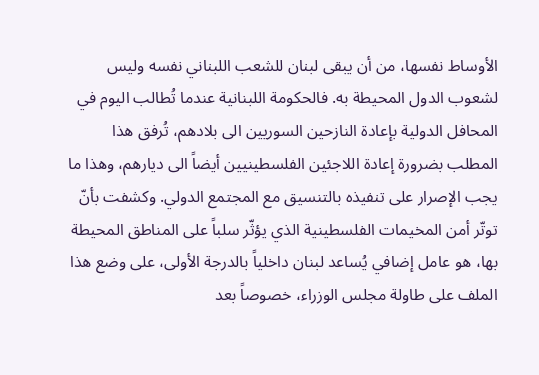الأوساط نفسها، من أن يبقى لبنان للشعب اللبناني نفسه وليس لشعوب الدول المحيطة به. فالحكومة اللبنانية عندما تُطالب اليوم في المحافل الدولية بإعادة النازحين السوريين الى بلادهم، تُرفق هذا المطلب بضرورة إعادة اللاجئين الفلسطينيين أيضاً الى ديارهم، وهذا ما يجب الإصرار على تنفيذه بالتنسيق مع المجتمع الدولي. وكشفت بأنّ توتّر أمن المخيمات الفلسطينية الذي يؤثّر سلباً على المناطق المحيطة بها، هو عامل إضافي يُساعد لبنان داخلياً بالدرجة الأولى، على وضع هذا الملف على طاولة مجلس الوزراء، خصوصاً بعد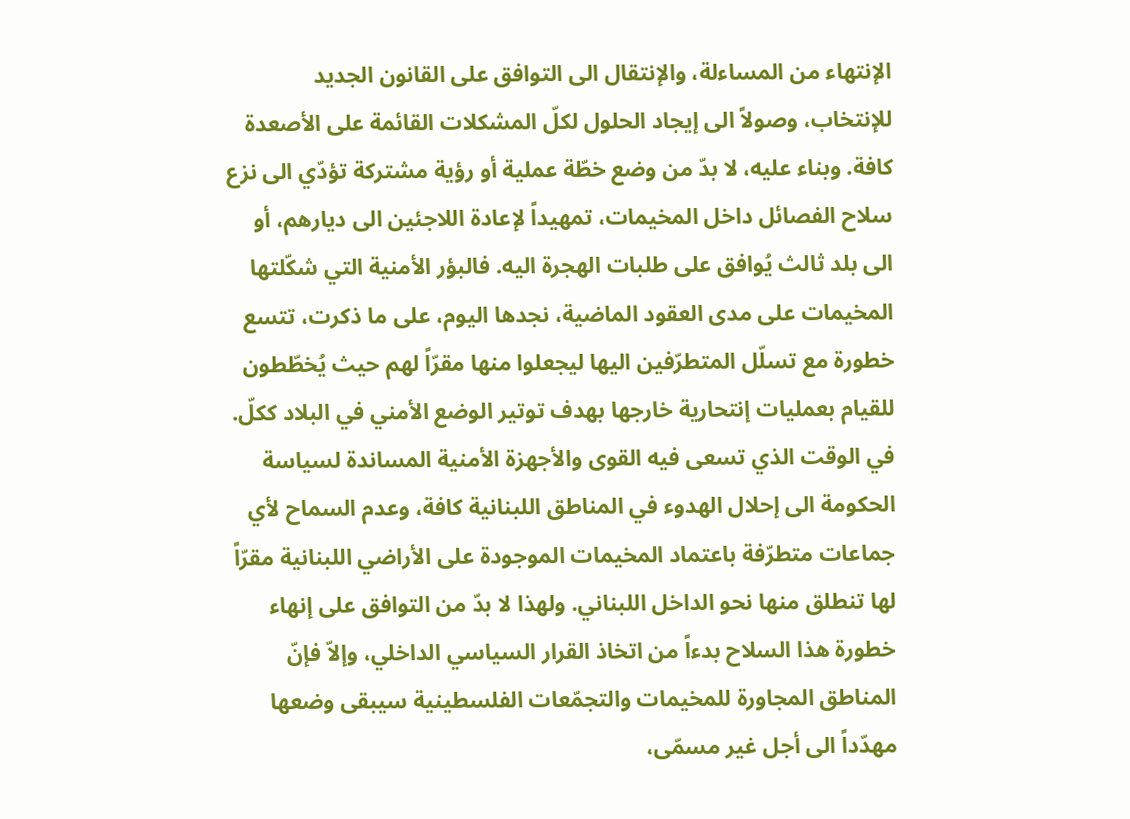الإنتهاء من المساءلة، والإنتقال الى التوافق على القانون الجديد للإنتخاب، وصولاً الى إيجاد الحلول لكلّ المشكلات القائمة على الأصعدة كافة. وبناء عليه، لا بدّ من وضع خطّة عملية أو رؤية مشتركة تؤدّي الى نزع سلاح الفصائل داخل المخيمات، تمهيداً لإعادة اللاجئين الى ديارهم، أو الى بلد ثالث يُوافق على طلبات الهجرة اليه. فالبؤر الأمنية التي شكّلتها المخيمات على مدى العقود الماضية، نجدها اليوم، على ما ذكرت، تتسع خطورة مع تسلّل المتطرّفين اليها ليجعلوا منها مقرّاً لهم حيث يُخطّطون للقيام بعمليات إنتحارية خارجها بهدف توتير الوضع الأمني في البلاد ككلّ. في الوقت الذي تسعى فيه القوى والأجهزة الأمنية المساندة لسياسة الحكومة الى إحلال الهدوء في المناطق اللبنانية كافة، وعدم السماح لأي جماعات متطرّفة باعتماد المخيمات الموجودة على الأراضي اللبنانية مقرّاً لها تنطلق منها نحو الداخل اللبناني. ولهذا لا بدّ من التوافق على إنهاء خطورة هذا السلاح بدءاً من اتخاذ القرار السياسي الداخلي، وإلاّ فإنّ المناطق المجاورة للمخيمات والتجمّعات الفلسطينية سيبقى وضعها مهدّداً الى أجل غير مسمّى،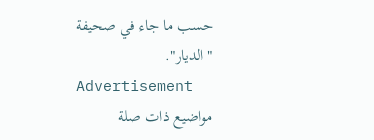حسب ما جاء في صحيفة "الديار".
Advertisement
مواضيع ذات صلة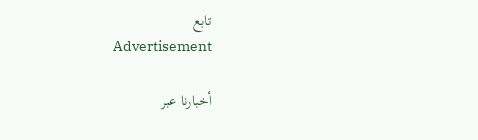تابع
Advertisement

أخبارنا عبر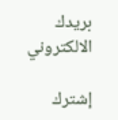بريدك الالكتروني

إشترك